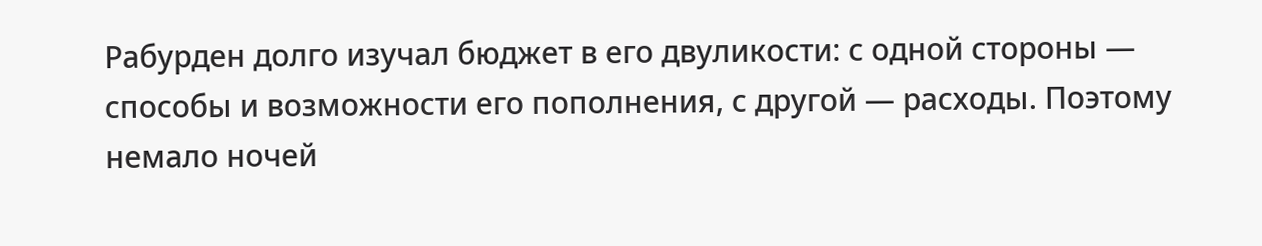Рабурден долго изучал бюджет в его двуликости: с одной стороны — способы и возможности его пополнения, с другой — расходы. Поэтому немало ночей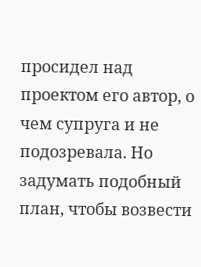просидел над проектом его автор, о чем супруга и не подозревала. Но задумать подобный план, чтобы возвести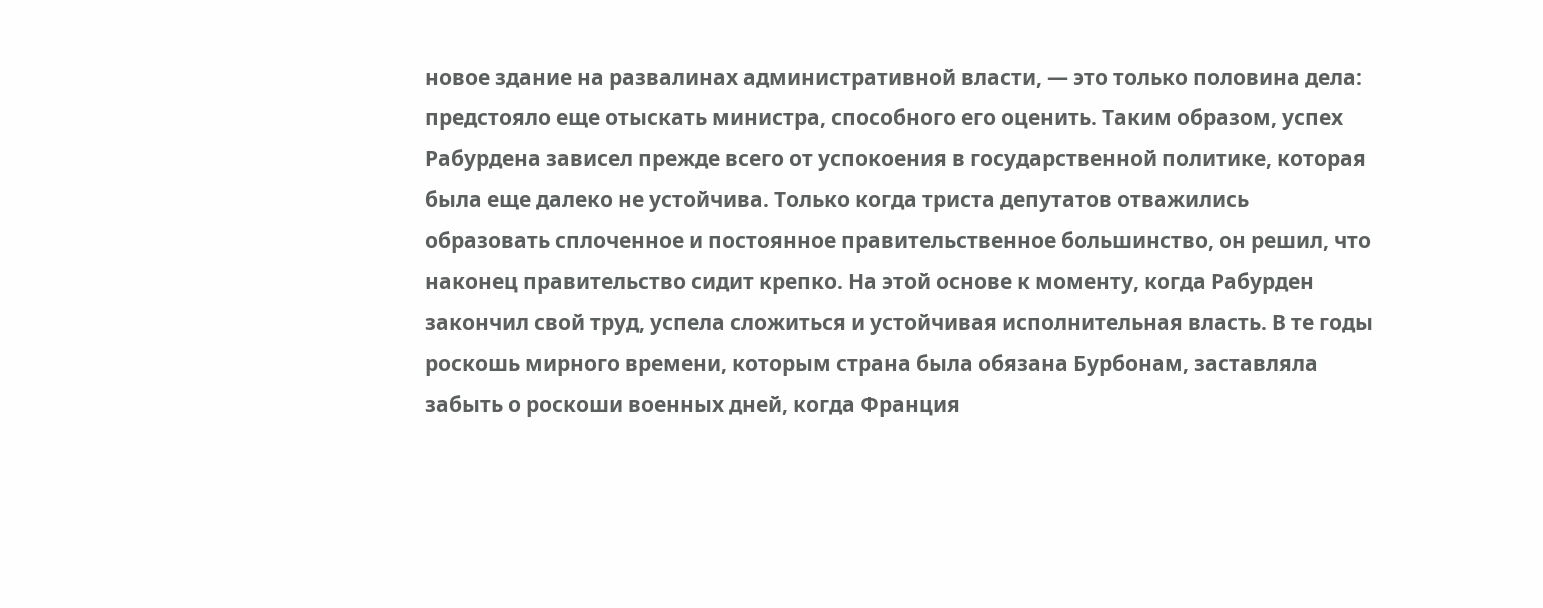новое здание на развалинах административной власти, — это только половина дела: предстояло еще отыскать министра, способного его оценить. Таким образом, успех Рабурдена зависел прежде всего от успокоения в государственной политике, которая была еще далеко не устойчива. Только когда триста депутатов отважились образовать сплоченное и постоянное правительственное большинство, он решил, что наконец правительство сидит крепко. На этой основе к моменту, когда Рабурден закончил свой труд, успела сложиться и устойчивая исполнительная власть. В те годы роскошь мирного времени, которым страна была обязана Бурбонам, заставляла забыть о роскоши военных дней, когда Франция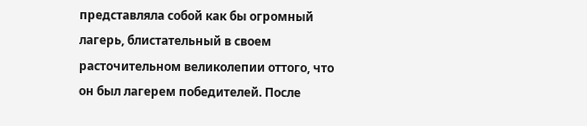представляла собой как бы огромный лагерь, блистательный в своем расточительном великолепии оттого, что он был лагерем победителей. После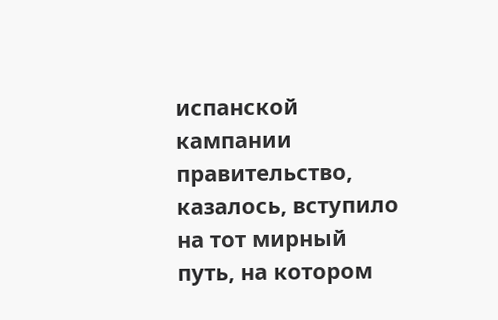испанской кампании правительство, казалось, вступило на тот мирный путь, на котором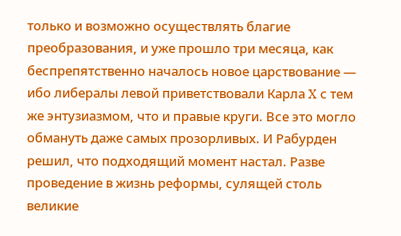только и возможно осуществлять благие преобразования, и уже прошло три месяца, как беспрепятственно началось новое царствование — ибо либералы левой приветствовали Карла X с тем же энтузиазмом, что и правые круги. Все это могло обмануть даже самых прозорливых. И Рабурден решил, что подходящий момент настал. Разве проведение в жизнь реформы, сулящей столь великие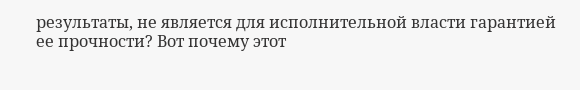результаты, не является для исполнительной власти гарантией ее прочности? Вот почему этот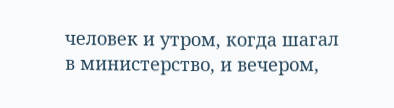человек и утром, когда шагал в министерство, и вечером,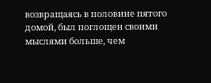возвращаясь в половине пятого домой, был поглощен своими мыслями больше, чем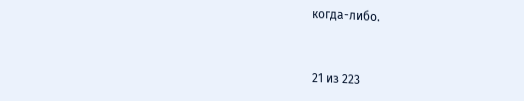когда-либо.



21 из 223